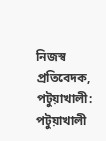নিজস্ব প্রতিবেদক, পটুয়াখালী: পটুয়াখালী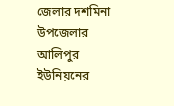জেলার দশমিনা উপজেলার আলিপুর ইউনিয়নের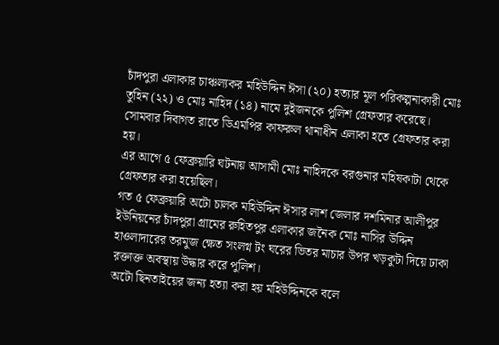চাঁদপুরা এলাকার চাঞ্চল্যকর মহিউদ্দিন ঈসা (২০) হত্যার মূল পরিকল্পনাকারী মোঃ তুহিন (২২) ও মোঃ নাহিদ (১৪) নামে দুইজনকে পুলিশ গ্রেফতার করেছে।
সোমবার দিবাগত রাতে ডিএমপির কাফরুল থানাধীন এলাকা হতে গ্রেফতার করা হয়।
এর আগে ৫ ফেব্রুয়ারি ঘটনায় আসামী মোঃ নাহিদকে বরগুনার মহিষকাটা থেকে গ্রেফতার করা হয়েছিল।
গত ৫ ফেব্রুয়ারি অটো চালক মহিউদ্দিন ঈসার লাশ জেলার দশমিনার আলীপুর ইউনিয়নের চাঁদপুরা গ্রামের রুহিতপুর এলাকার জনৈক মোঃ নাসির উদ্দিন হাওলাদারের তরমুজ ক্ষেত সংলগ্ন টং ঘরের ভিতর মাচার উপর খড়কুটা দিয়ে ঢাকা রক্তাক্ত অবস্থায় উদ্ধার করে পুলিশ।
অটো ছিনতাইয়ের জন্য হত্যা করা হয় মহিউদ্দিনকে বলে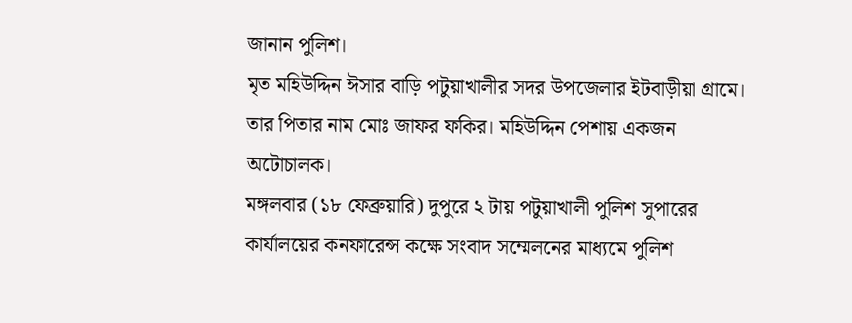জানান পুলিশ।
মৃত মহিউদ্দিন ঈসার বাড়ি পটুয়াখালীর সদর উপজেলার ইটবাড়ীয়া গ্রামে।
তার পিতার নাম মোঃ জাফর ফকির। মহিউদ্দিন পেশায় একজন অটোচালক।
মঙ্গলবার (১৮ ফেব্রুয়ারি) দুপুরে ২ টায় পটুয়াখালী পুলিশ সুপারের কার্যালয়ের কনফারেন্স কক্ষে সংবাদ সম্মেলনের মাধ্যমে পুলিশ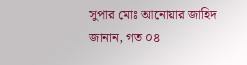সুপার মোঃ আনোয়ার জাহিদ জানান, গত ০৪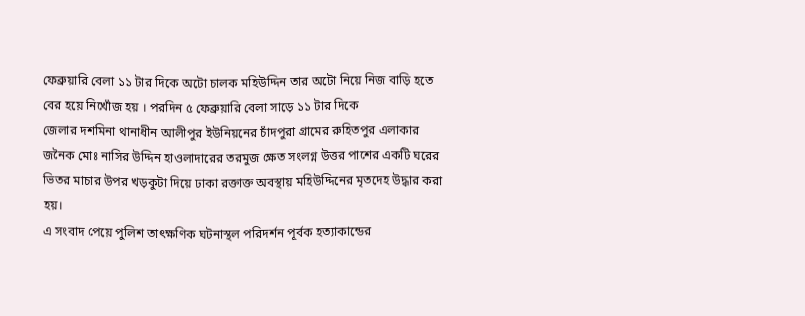ফেব্রুয়ারি বেলা ১১ টার দিকে অটো চালক মহিউদ্দিন তার অটো নিয়ে নিজ বাড়ি হতে বের হয়ে নিখোঁজ হয় । পরদিন ৫ ফেব্রুয়ারি বেলা সাড়ে ১১ টার দিকে
জেলার দশমিনা থানাধীন আলীপুর ইউনিয়নের চাঁদপুরা গ্রামের রুহিতপুর এলাকার জনৈক মোঃ নাসির উদ্দিন হাওলাদারের তরমুজ ক্ষেত সংলগ্ন উত্তর পাশের একটি ঘরের ভিতর মাচার উপর খড়কুটা দিয়ে ঢাকা রক্তাক্ত অবস্থায় মহিউদ্দিনের মৃতদেহ উদ্ধার করা হয়।
এ সংবাদ পেয়ে পুলিশ তাৎক্ষণিক ঘটনাস্থল পরিদর্শন পূর্বক হত্যাকান্ডের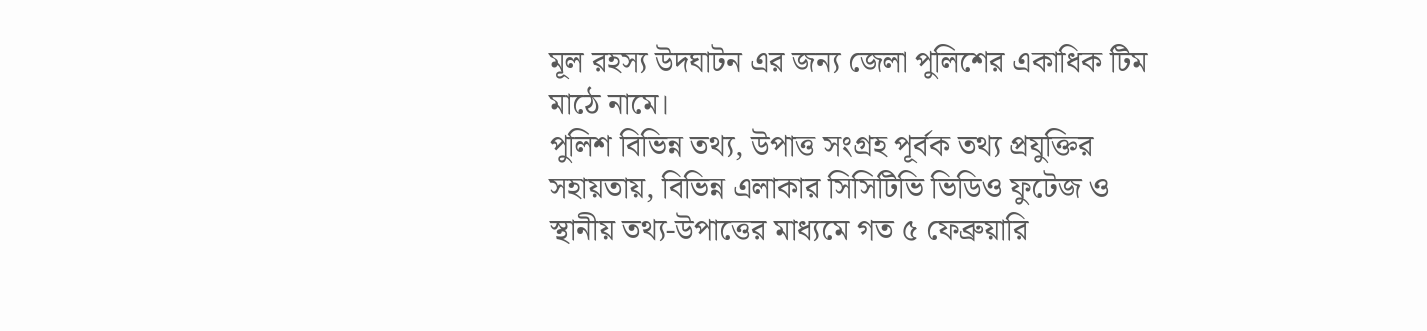মূল রহস্য উদঘাটন এর জন্য জেলা পুলিশের একাধিক টিম মাঠে নামে।
পুলিশ বিভিন্ন তথ্য, উপাত্ত সংগ্রহ পূর্বক তথ্য প্রযুক্তির সহায়তায়, বিভিন্ন এলাকার সিসিটিভি ভিডিও ফুটেজ ও স্থানীয় তথ্য-উপাত্তের মাধ্যমে গত ৫ ফেব্রুয়ারি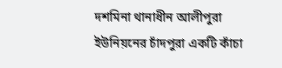দশমিনা থানাধীন আলীপুরা ইউনিয়নের চাঁদপুরা একটি কাঁচা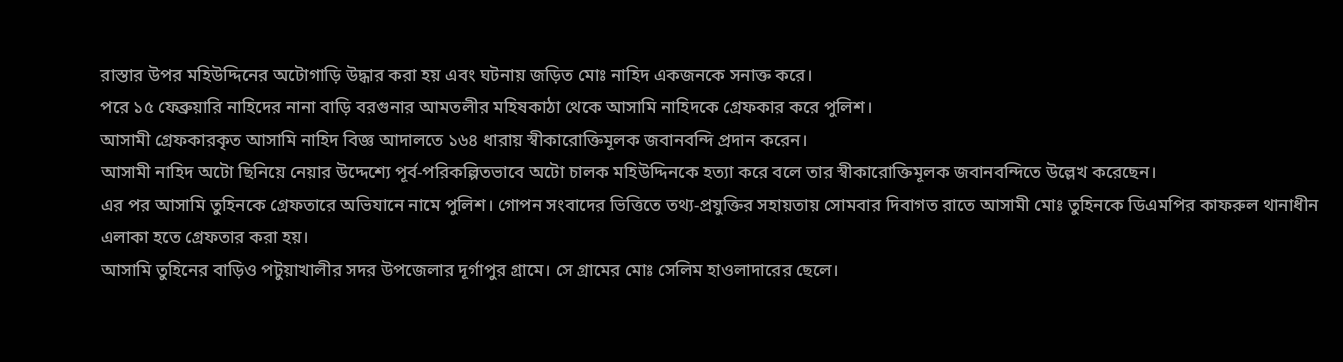রাস্তার উপর মহিউদ্দিনের অটোগাড়ি উদ্ধার করা হয় এবং ঘটনায় জড়িত মোঃ নাহিদ একজনকে সনাক্ত করে।
পরে ১৫ ফেব্রুয়ারি নাহিদের নানা বাড়ি বরগুনার আমতলীর মহিষকাঠা থেকে আসামি নাহিদকে গ্রেফকার করে পুলিশ।
আসামী গ্রেফকারকৃত আসামি নাহিদ বিজ্ঞ আদালতে ১৬৪ ধারায় স্বীকারোক্তিমূলক জবানবন্দি প্রদান করেন।
আসামী নাহিদ অটো ছিনিয়ে নেয়ার উদ্দেশ্যে পূর্ব-পরিকল্পিতভাবে অটো চালক মহিউদ্দিনকে হত্যা করে বলে তার স্বীকারোক্তিমূলক জবানবন্দিতে উল্লেখ করেছেন।
এর পর আসামি তুহিনকে গ্রেফতারে অভিযানে নামে পুলিশ। গোপন সংবাদের ভিত্তিতে তথ্য-প্রযুক্তির সহায়তায় সোমবার দিবাগত রাতে আসামী মোঃ তুহিনকে ডিএমপির কাফরুল থানাধীন এলাকা হতে গ্রেফতার করা হয়।
আসামি তুহিনের বাড়িও পটুয়াখালীর সদর উপজেলার দূর্গাপুর গ্রামে। সে গ্রামের মোঃ সেলিম হাওলাদারের ছেলে।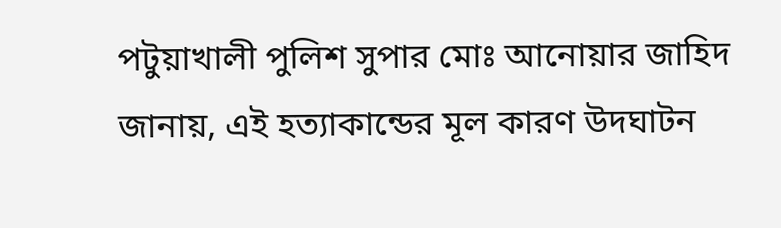পটুয়াখালী পুলিশ সুপার মোঃ আনোয়ার জাহিদ জানায়, এই হত্যাকান্ডের মূল কারণ উদঘাটন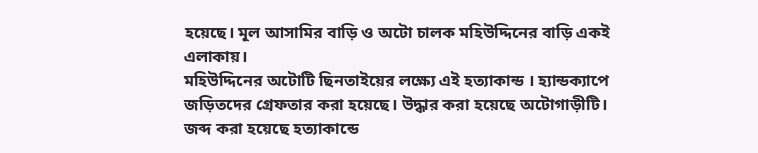হয়েছে। মূল আসামির বাড়ি ও অটো চালক মহিউদ্দিনের বাড়ি একই এলাকায়।
মহিউদ্দিনের অটোটি ছিনতাইয়ের লক্ষ্যে এই হত্যাকান্ড । হ্যান্ডক্যাপে জড়িতদের গ্রেফতার করা হয়েছে। উদ্ধার করা হয়েছে অটোগাড়ীটি।
জব্দ করা হয়েছে হত্যাকান্ডে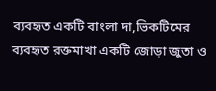ব্যবহৃত একটি বাংলা দা,ভিকটিমের ব্যবহৃত রক্তমাখা একটি জোড়া জুতা ও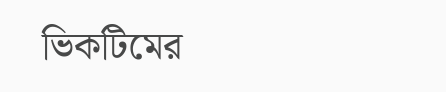ভিকটিমের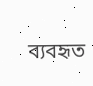ব্যবহৃত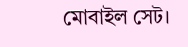মোবাইল সেট।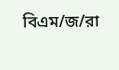বিএম/জ/রা